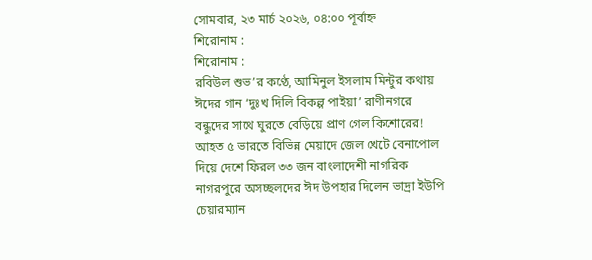সোমবার, ২৩ মার্চ ২০২৬, ০৪:০০ পূর্বাহ্ন
শিরোনাম :
শিরোনাম :
রবিউল শুভ’র কণ্ঠে, আমিনুল ইসলাম মিন্টুর কথায় ঈদের গান ‘দুঃখ দিলি বিকল্প পাইয়া’ রাণীনগরে বন্ধুদের সাথে ঘুরতে বেড়িয়ে প্রাণ গেল কিশোরের! আহত ৫ ভারতে বিভিন্ন মেয়াদে জেল খেটে বেনাপোল দিয়ে দেশে ফিরল ৩৩ জন বাংলাদেশী নাগরিক নাগরপুরে অসচ্ছলদের ঈদ উপহার দিলেন ভাদ্রা ইউপি চেয়ারম্যান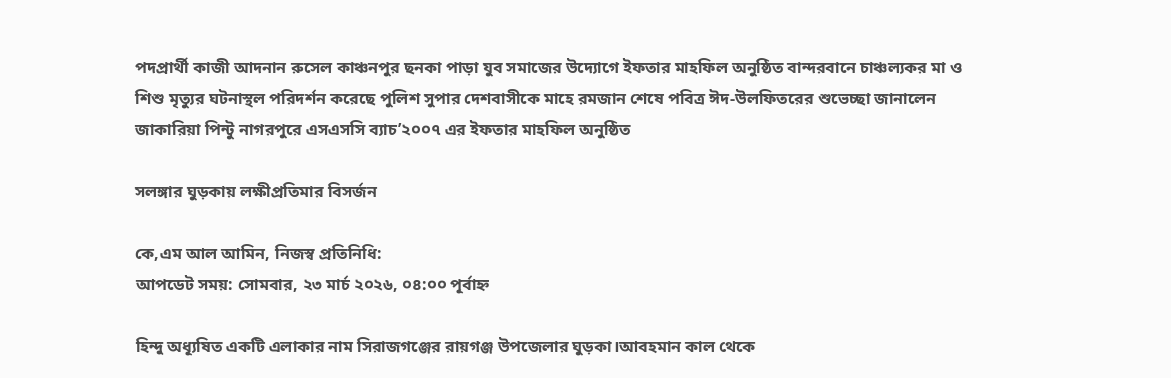পদপ্রার্থী কাজী আদনান রুসেল কাঞ্চনপুর ছনকা পাড়া যুব সমাজের উদ্যোগে ইফতার মাহফিল অনুষ্ঠিত বান্দরবানে চাঞ্চল্যকর মা ও শিশু মৃত্যুর ঘটনাস্থল পরিদর্শন করেছে পুলিশ সুপার দেশবাসীকে মাহে রমজান শেষে পবিত্র ঈদ-উলফিতরের শুভেচ্ছা জানালেন জাকারিয়া পিন্টু নাগরপুরে এসএসসি ব্যাচ’২০০৭ এর ইফতার মাহফিল অনুষ্ঠিত

সলঙ্গার ঘুড়কায় লক্ষীপ্রতিমার বিসর্জন

কে,এম আল আমিন, নিজস্ব প্রতিনিধি:
আপডেট সময়: সোমবার, ২৩ মার্চ ২০২৬, ০৪:০০ পূর্বাহ্ন

হিন্দু অধ্যূষিত একটি এলাকার নাম সিরাজগঞ্জের রায়গঞ্জ উপজেলার ঘুড়কা।আবহমান কাল থেকে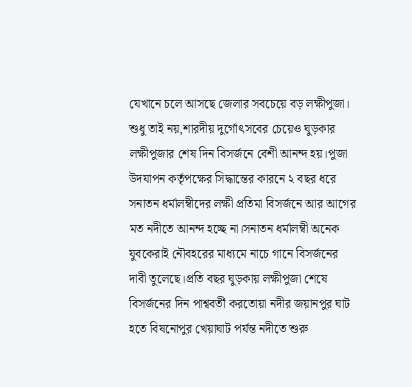যেখানে চলে আসছে জেলার সবচেয়ে বড় লক্ষীপুজা। শুধু তাই নয়,শারদীয় দুর্গোৎসবের চেয়েও ঘুড়কার লক্ষীপুজার শেষ দিন বিসর্জনে বেশী আনন্দ হয়।পুজা উদযাপন কর্তৃপক্ষের সিদ্ধান্তের কারনে ২ বছর ধরে সনাতন ধর্মালম্বীদের লক্ষী প্রতিমা বিসর্জনে আর আগের মত নদীতে আনন্দ হচ্ছে না।সনাতন ধর্মালম্বী অনেক যুবকেরাই নৌবহরের মাধ্যমে নাচে গানে বিসর্জনের দাবী তুলেছে।প্রতি বছর ঘুড়কায় লক্ষীপুজা শেষে বিসর্জনের দিন পাশ্ববর্তী করতোয়া নদীর জয়ানপুর ঘাট হতে বিষনোপুর খেয়াঘাট পর্যন্ত নদীতে শুরু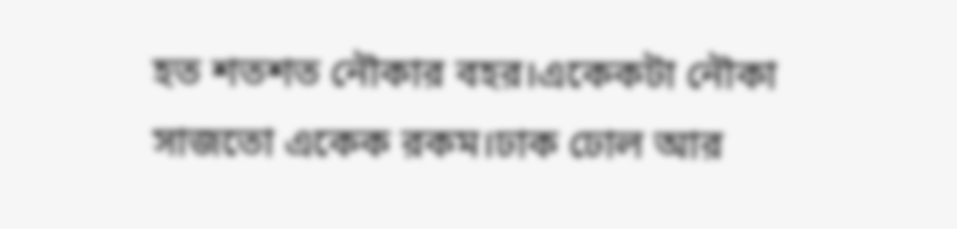হত শতশত নৌকার বহর।একেকটা নৌকা সাজতো একেক রকম।ঢাক ঢোল আর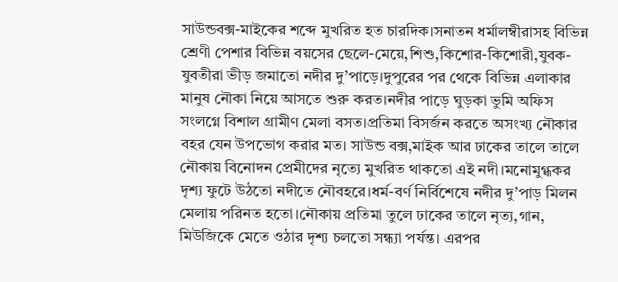সাউন্ডবক্স-মাইকের শব্দে মুখরিত হত চারদিক।সনাতন ধর্মালম্বীরাসহ বিভিন্ন শ্রেণী পেশার বিভিন্ন বয়সের ছেলে-মেয়ে,শিশু,কিশোর-কিশোরী,যুবক-যুবতীরা ভীড় জমাতো নদীর দু’পাড়ে।দুপুরের পর থেকে বিভিন্ন এলাকার মানুষ নৌকা নিয়ে আসতে শুরু করত।নদীর পাড়ে ঘুড়কা ভুমি অফিস সংলগ্নে বিশাল গ্রামীণ মেলা বসত।প্রতিমা বিসর্জন করতে অসংখ্য নৌকার বহর যেন উপভোগ করার মত। সাউন্ড বক্স,মাইক আর ঢাকের তালে তালে নৌকায় বিনোদন প্রেমীদের নৃত্যে মুখরিত থাকতো এই নদী।মনোমুগ্ধকর দৃশ্য ফুটে উঠতো নদীতে নৌবহরে।ধর্ম-বর্ণ নির্বিশেষে নদীর দু’পাড় মিলন মেলায় পরিনত হতো।নৌকায় প্রতিমা তুলে ঢাকের তালে নৃত্য,গান, মিউজিকে মেতে ওঠার দৃশ্য চলতো সন্ধ্যা পর্যন্ত। এরপর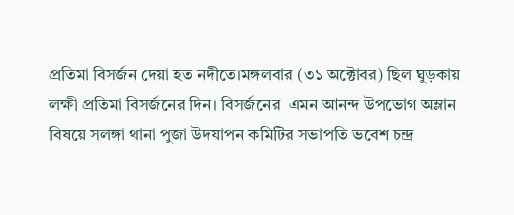প্রতিমা বিসর্জন দেয়া হত নদীতে।মঙ্গলবার (৩১ অক্টোবর) ছিল ঘুড়কায় লক্ষী প্রতিমা বিসর্জনের দিন। বিসর্জনের  এমন আনন্দ উপভোগ অম্লান বিষয়ে সলঙ্গা থানা পুজা উদযাপন কমিটির সভাপতি ভবেশ চন্দ্র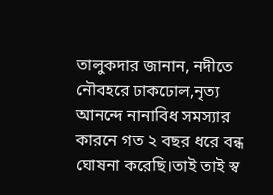তালুকদার জানান, নদীতে নৌবহরে ঢাকঢোল,নৃত্য আনন্দে নানাবিধ সমস্যার কারনে গত ২ বছর ধরে বন্ধ ঘোষনা করেছি।তাই তাই স্ব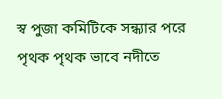স্ব পুজা কমিটিকে সন্ধ্যার পরে পৃথক পৃথক ভাবে নদীতে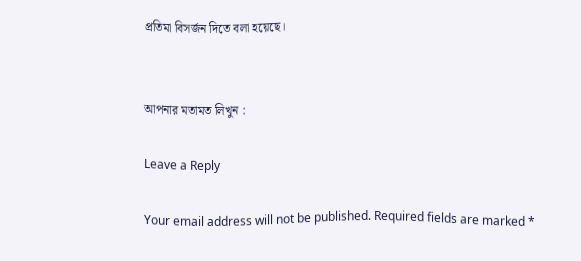প্রতিমা বিসর্জন দিতে বলা হয়েছে।


আপনার মতামত লিখুন :

Leave a Reply

Your email address will not be published. Required fields are marked *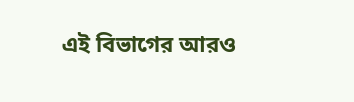এই বিভাগের আরও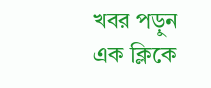খবর পড়ুন
এক ক্লিকে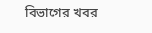বিভাগের খবর